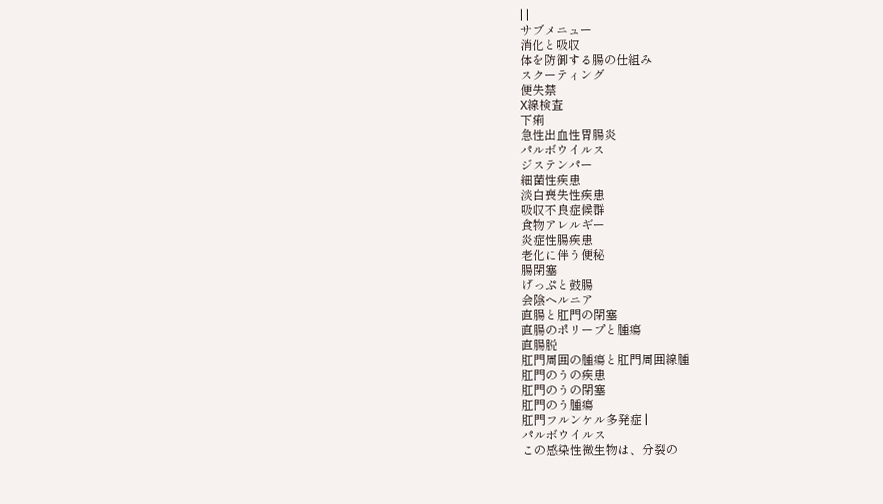| |
サブメニュー
消化と吸収
体を防御する腸の仕組み
スクーティング
便失禁
X線検査
下痢
急性出血性胃腸炎
パルボウイルス
ジステンパー
細菌性疾患
淡白喪失性疾患
吸収不良症候群
食物アレルギー
炎症性腸疾患
老化に伴う便秘
腸閉塞
げっぷと鼓腸
会陰ヘルニア
直腸と肛門の閉塞
直腸のポリープと腫瘍
直腸脱
肛門周囲の腫瘍と肛門周囲線腫
肛門のうの疾患
肛門のうの閉塞
肛門のう腫瘍
肛門フルンケル多発症 |
パルボウイルス
この感染性微生物は、分裂の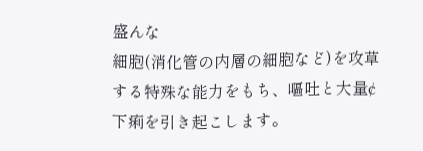盛んな
細胞(消化管の内層の細胞など)を攻草
する特殊な能力をもち、嘔吐と大量¢
下痢を引き起こします。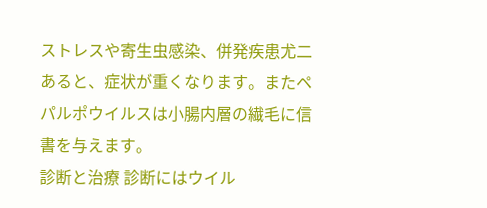ストレスや寄生虫感染、併発疾患尤二
あると、症状が重くなります。またペ
パルポウイルスは小腸内層の繊毛に信
書を与えます。
診断と治療 診断にはウイル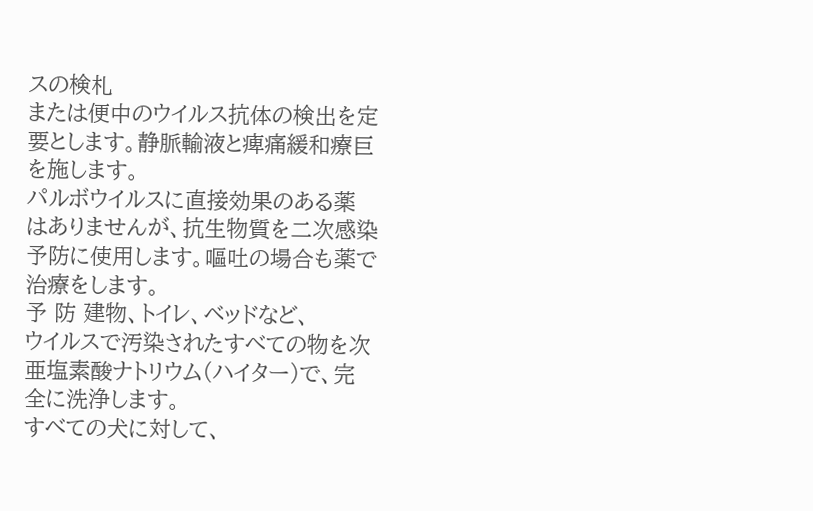スの検札
または便中のウイルス抗体の検出を定
要とします。静脈輸液と痺痛緩和療巨
を施します。
パルボウイルスに直接効果のある薬
はありませんが、抗生物質を二次感染
予防に使用します。嘔吐の場合も薬で
治療をします。
予 防 建物、トイレ、ベッドなど、
ウイルスで汚染されたすべての物を次
亜塩素酸ナトリウム(ハイター)で、完
全に洗浄します。
すべての犬に対して、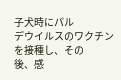子犬時にパル
デウイルスのワクチンを接種し、その
後、感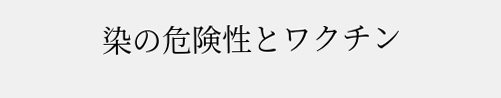染の危険性とワクチン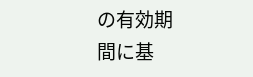の有効期
間に基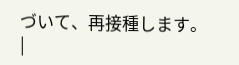づいて、再接種します。
|